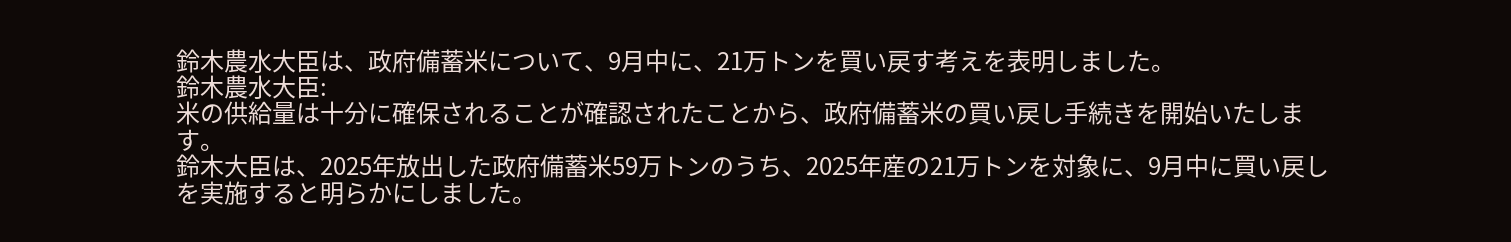鈴木農水大臣は、政府備蓄米について、9月中に、21万トンを買い戻す考えを表明しました。
鈴木農水大臣:
米の供給量は十分に確保されることが確認されたことから、政府備蓄米の買い戻し手続きを開始いたします。
鈴木大臣は、2025年放出した政府備蓄米59万トンのうち、2025年産の21万トンを対象に、9月中に買い戻しを実施すると明らかにしました。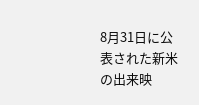8月31日に公表された新米の出来映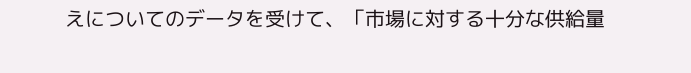えについてのデータを受けて、「市場に対する十分な供給量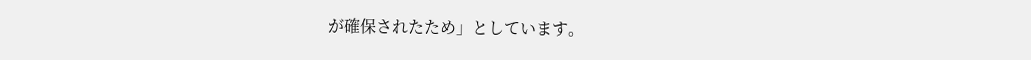が確保されたため」としています。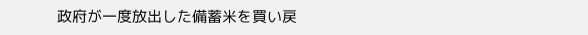政府が一度放出した備蓄米を買い戻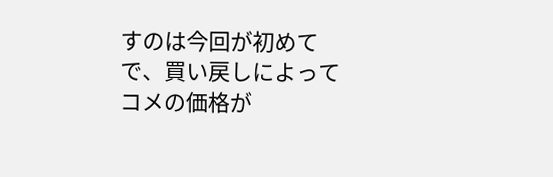すのは今回が初めてで、買い戻しによってコメの価格が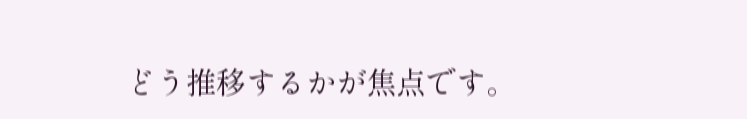どう推移するかが焦点です。